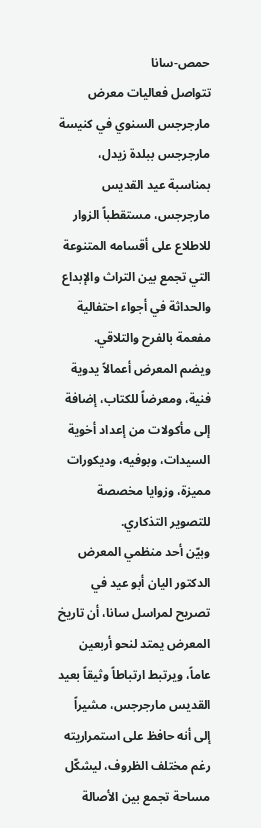حمص-سانا
تتواصل فعاليات معرض مارجرجس السنوي في كنيسة مارجرجس ببلدة زيدل، بمناسبة عيد القديس مارجرجس، مستقطباً الزوار للاطلاع على أقسامه المتنوعة التي تجمع بين التراث والإبداع والحداثة في أجواء احتفالية مفعمة بالفرح والتلاقي.
ويضم المعرض أعمالاً يدوية فنية، ومعرضاً للكتاب، إضافة إلى مأكولات من إعداد أخوية السيدات، وبوفيه، وديكورات مميزة، وزوايا مخصصة للتصوير التذكاري.
وبيّن أحد منظمي المعرض الدكتور اليان أبو عيد في تصريح لمراسل سانا، أن تاريخ المعرض يمتد لنحو أربعين عاماً، ويرتبط ارتباطاً وثيقاً بعيد القديس مارجرجس، مشيراً إلى أنه حافظ على استمراريته رغم مختلف الظروف، ليشكّل مساحة تجمع بين الأصالة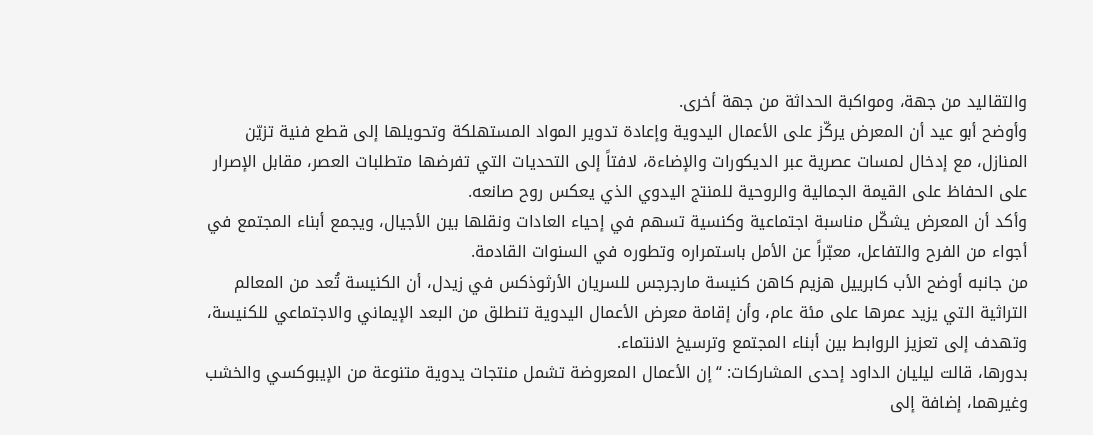والتقاليد من جهة، ومواكبة الحداثة من جهة أخرى.
وأوضح أبو عيد أن المعرض يركّز على الأعمال اليدوية وإعادة تدوير المواد المستهلكة وتحويلها إلى قطع فنية تزيّن المنازل، مع إدخال لمسات عصرية عبر الديكورات والإضاءة، لافتاً إلى التحديات التي تفرضها متطلبات العصر، مقابل الإصرار على الحفاظ على القيمة الجمالية والروحية للمنتج اليدوي الذي يعكس روح صانعه.
وأكد أن المعرض يشكّل مناسبة اجتماعية وكنسية تسهم في إحياء العادات ونقلها بين الأجيال، ويجمع أبناء المجتمع في أجواء من الفرح والتفاعل، معبّراً عن الأمل باستمراره وتطوره في السنوات القادمة.
من جانبه أوضح الأب كابرييل هزيم كاهن كنيسة مارجرجس للسريان الأرثوذكس في زيدل، أن الكنيسة تُعد من المعالم التراثية التي يزيد عمرها على مئة عام، وأن إقامة معرض الأعمال اليدوية تنطلق من البعد الإيماني والاجتماعي للكنيسة، وتهدف إلى تعزيز الروابط بين أبناء المجتمع وترسيخ الانتماء.
بدورها، قالت ليليان الداود إحدى المشاركات: “إن الأعمال المعروضة تشمل منتجات يدوية متنوعة من الإيبوكسي والخشب وغيرهما، إضافة إلى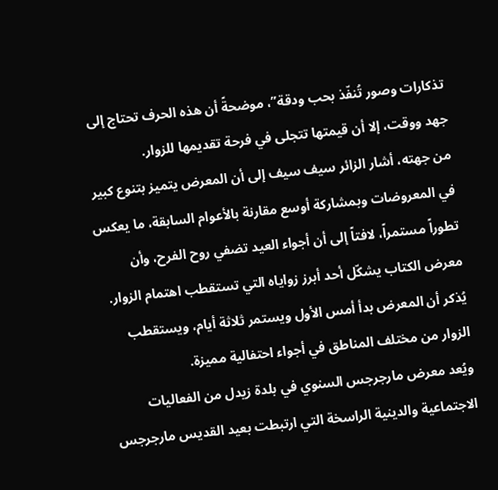تذكارات وصور تُنفّذ بحب ودقة”، موضحةً أن هذه الحرف تحتاج إلى جهد ووقت، إلا أن قيمتها تتجلى في فرحة تقديمها للزوار.
من جهته، أشار الزائر سيف سيف إلى أن المعرض يتميز بتنوع كبير في المعروضات وبمشاركة أوسع مقارنة بالأعوام السابقة، ما يعكس تطوراً مستمراً، لافتاً إلى أن أجواء العيد تضفي روح الفرح، وأن معرض الكتاب يشكّل أحد أبرز زواياه التي تستقطب اهتمام الزوار.
يُذكر أن المعرض بدأ أمس الأول ويستمر ثلاثة أيام، ويستقطب الزوار من مختلف المناطق في أجواء احتفالية مميزة.
ويُعد معرض مارجرجس السنوي في بلدة زيدل من الفعاليات الاجتماعية والدينية الراسخة التي ارتبطت بعيد القديس مارجرجس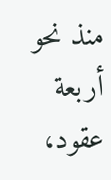منذ نحو أربعة عقود،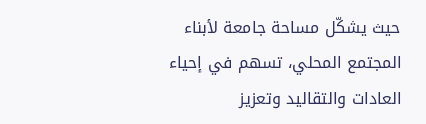حيث يشكّل مساحة جامعة لأبناء المجتمع المحلي، تسهم في إحياء العادات والتقاليد وتعزيز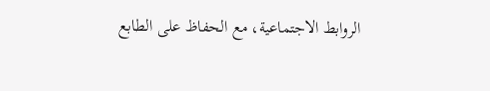الروابط الاجتماعية، مع الحفاظ على الطابع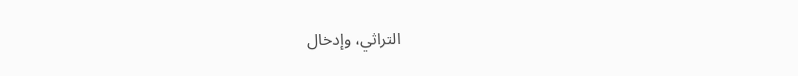التراثي، وإدخال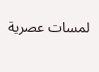لمسات عصرية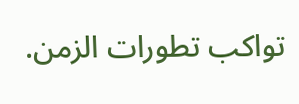تواكب تطورات الزمن.